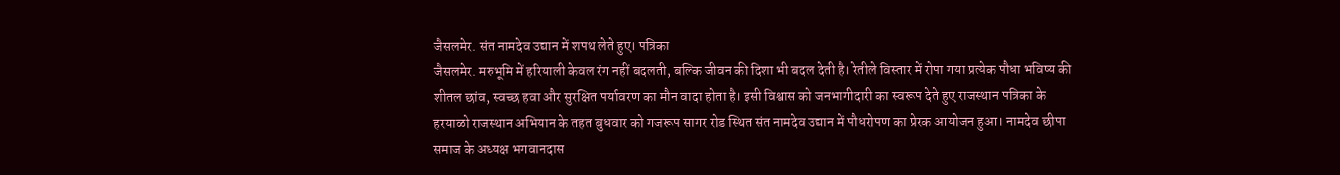जैसलमेर. संत नामदेव उद्यान में शपथ लेते हुए। पत्रिका
जैसलमेर. मरुभूमि में हरियाली केवल रंग नहीं बदलती, बल्कि जीवन की दिशा भी बदल देती है। रेतीले विस्तार में रोपा गया प्रत्येक पौधा भविष्य की शीतल छांव, स्वच्छ हवा और सुरक्षित पर्यावरण का मौन वादा होता है। इसी विश्वास को जनभागीदारी का स्वरूप देते हुए राजस्थान पत्रिका के हरयाळो राजस्थान अभियान के तहत बुधवार को गजरूप सागर रोड स्थित संत नामदेव उद्यान में पौधरोपण का प्रेरक आयोजन हुआ। नामदेव छीपा समाज के अध्यक्ष भगवानदास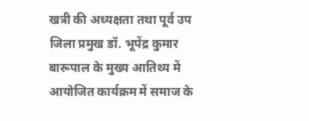खत्री की अध्यक्षता तथा पूर्व उप जिला प्रमुख डॉ. भूपेंद्र कुमार बारूपाल के मुख्य आतिथ्य में आयोजित कार्यक्रम में समाज के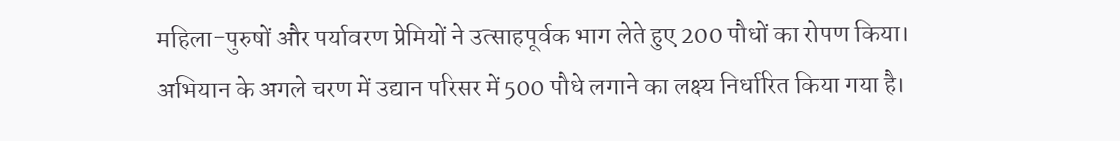महिला-पुरुषों और पर्यावरण प्रेमियों ने उत्साहपूर्वक भाग लेते हुए 200 पौधों का रोपण किया।
अभियान के अगले चरण में उद्यान परिसर में 500 पौधे लगाने का लक्ष्य निर्धारित किया गया है।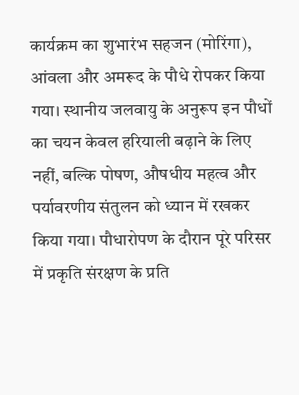कार्यक्रम का शुभारंभ सहजन (मोरिंगा), आंवला और अमरूद के पौधे रोपकर किया गया। स्थानीय जलवायु के अनुरूप इन पौधों का चयन केवल हरियाली बढ़ाने के लिए नहीं, बल्कि पोषण, औषधीय महत्व और पर्यावरणीय संतुलन को ध्यान में रखकर किया गया। पौधारोपण के दौरान पूरे परिसर में प्रकृति संरक्षण के प्रति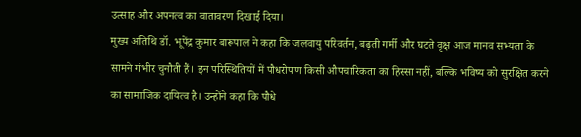उत्साह और अपनत्व का वातावरण दिखाई दिया।
मुख्य अतिथि डॉ. भूपेंद्र कुमार बारूपाल ने कहा कि जलवायु परिवर्तन, बढ़ती गर्मी और घटते वृक्ष आज मानव सभ्यता के सामने गंभीर चुनौती हैं। इन परिस्थितियों में पौधरोपण किसी औपचारिकता का हिस्सा नहीं, बल्कि भविष्य को सुरक्षित करने का सामाजिक दायित्व है। उन्होंने कहा कि पौधे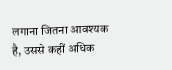लगाना जितना आवश्यक है, उससे कहीं अधिक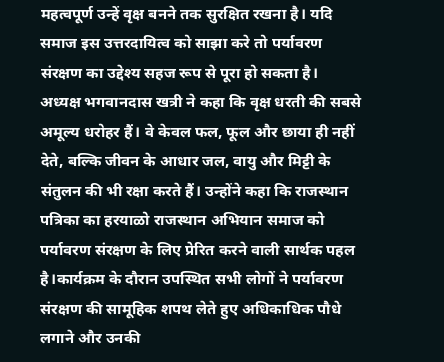महत्वपूर्ण उन्हें वृक्ष बनने तक सुरक्षित रखना है। यदि समाज इस उत्तरदायित्व को साझा करे तो पर्यावरण संरक्षण का उद्देश्य सहज रूप से पूरा हो सकता है। अध्यक्ष भगवानदास खत्री ने कहा कि वृक्ष धरती की सबसे अमूल्य धरोहर हैं। वे केवल फल, फूल और छाया ही नहीं देते, बल्कि जीवन के आधार जल, वायु और मिट्टी के संतुलन की भी रक्षा करते हैं। उन्होंने कहा कि राजस्थान पत्रिका का हरयाळो राजस्थान अभियान समाज को पर्यावरण संरक्षण के लिए प्रेरित करने वाली सार्थक पहल है।कार्यक्रम के दौरान उपस्थित सभी लोगों ने पर्यावरण संरक्षण की सामूहिक शपथ लेते हुए अधिकाधिक पौधे लगाने और उनकी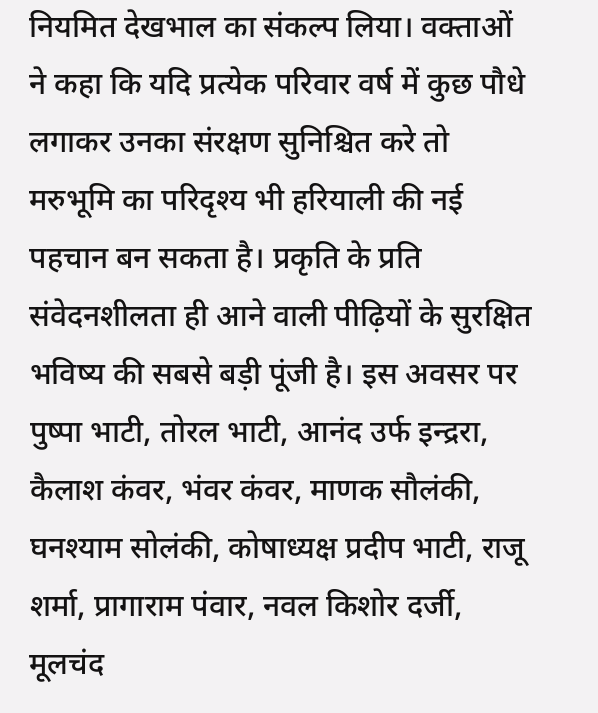नियमित देखभाल का संकल्प लिया। वक्ताओं ने कहा कि यदि प्रत्येक परिवार वर्ष में कुछ पौधे लगाकर उनका संरक्षण सुनिश्चित करे तो मरुभूमि का परिदृश्य भी हरियाली की नई पहचान बन सकता है। प्रकृति के प्रति संवेदनशीलता ही आने वाली पीढ़ियों के सुरक्षित भविष्य की सबसे बड़ी पूंजी है। इस अवसर पर पुष्पा भाटी, तोरल भाटी, आनंद उर्फ इन्द्ररा, कैलाश कंवर, भंवर कंवर, माणक सौलंकी, घनश्याम सोलंकी, कोषाध्यक्ष प्रदीप भाटी, राजू शर्मा, प्रागाराम पंवार, नवल किशोर दर्जी, मूलचंद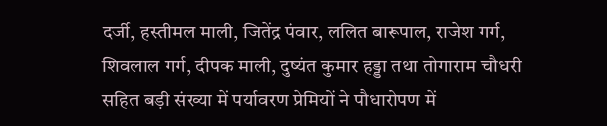दर्जी, हस्तीमल माली, जितेंद्र पंवार, ललित बारूपाल, राजेश गर्ग, शिवलाल गर्ग, दीपक माली, दुष्यंत कुमार हड्डा तथा तोगाराम चौधरी सहित बड़ी संख्या में पर्यावरण प्रेमियों ने पौधारोपण में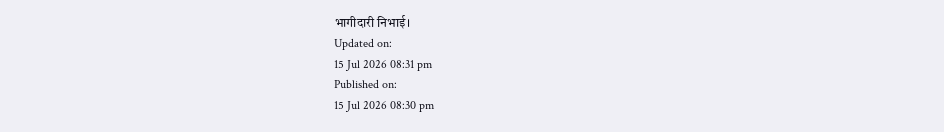भागीदारी निभाई।
Updated on:
15 Jul 2026 08:31 pm
Published on:
15 Jul 2026 08:30 pm